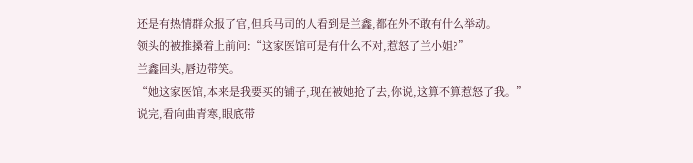还是有热情群众报了官,但兵马司的人看到是兰鑫,都在外不敢有什么举动。
领头的被推搡着上前问:“这家医馆可是有什么不对,惹怒了兰小姐?”
兰鑫回头,唇边带笑。
“她这家医馆,本来是我要买的铺子,现在被她抢了去,你说,这算不算惹怒了我。”
说完,看向曲青寒,眼底带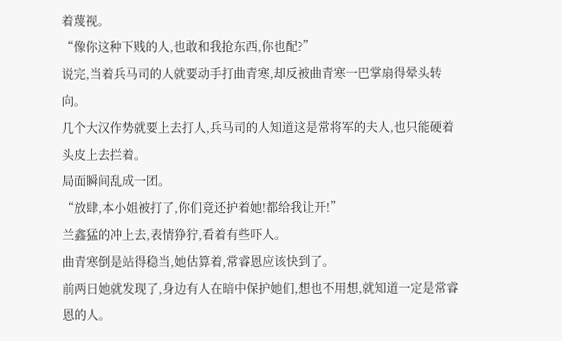着蔑视。
“像你这种下贱的人,也敢和我抢东西,你也配?”
说完,当着兵马司的人就要动手打曲青寒,却反被曲青寒一巴掌扇得晕头转向。
几个大汉作势就要上去打人,兵马司的人知道这是常将军的夫人,也只能硬着头皮上去拦着。
局面瞬间乱成一团。
“放肆,本小姐被打了,你们竟还护着她!都给我让开!”
兰鑫猛的冲上去,表情狰狞,看着有些吓人。
曲青寒倒是站得稳当,她估算着,常睿恩应该快到了。
前两日她就发现了,身边有人在暗中保护她们,想也不用想,就知道一定是常睿恩的人。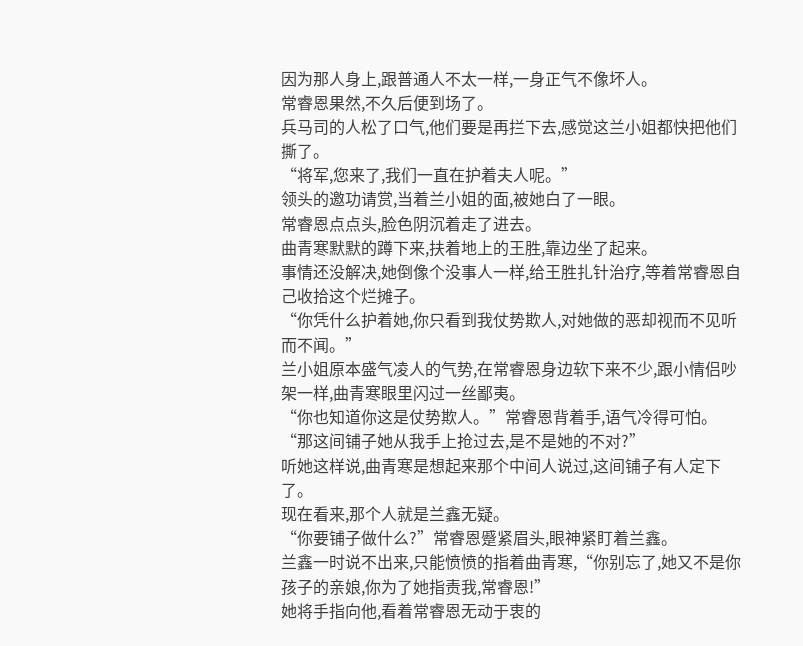因为那人身上,跟普通人不太一样,一身正气不像坏人。
常睿恩果然,不久后便到场了。
兵马司的人松了口气,他们要是再拦下去,感觉这兰小姐都快把他们撕了。
“将军,您来了,我们一直在护着夫人呢。”
领头的邀功请赏,当着兰小姐的面,被她白了一眼。
常睿恩点点头,脸色阴沉着走了进去。
曲青寒默默的蹲下来,扶着地上的王胜,靠边坐了起来。
事情还没解决,她倒像个没事人一样,给王胜扎针治疗,等着常睿恩自己收拾这个烂摊子。
“你凭什么护着她,你只看到我仗势欺人,对她做的恶却视而不见听而不闻。”
兰小姐原本盛气凌人的气势,在常睿恩身边软下来不少,跟小情侣吵架一样,曲青寒眼里闪过一丝鄙夷。
“你也知道你这是仗势欺人。”常睿恩背着手,语气冷得可怕。
“那这间铺子她从我手上抢过去,是不是她的不对?”
听她这样说,曲青寒是想起来那个中间人说过,这间铺子有人定下了。
现在看来,那个人就是兰鑫无疑。
“你要铺子做什么?”常睿恩蹙紧眉头,眼神紧盯着兰鑫。
兰鑫一时说不出来,只能愤愤的指着曲青寒,“你别忘了,她又不是你孩子的亲娘,你为了她指责我,常睿恩!”
她将手指向他,看着常睿恩无动于衷的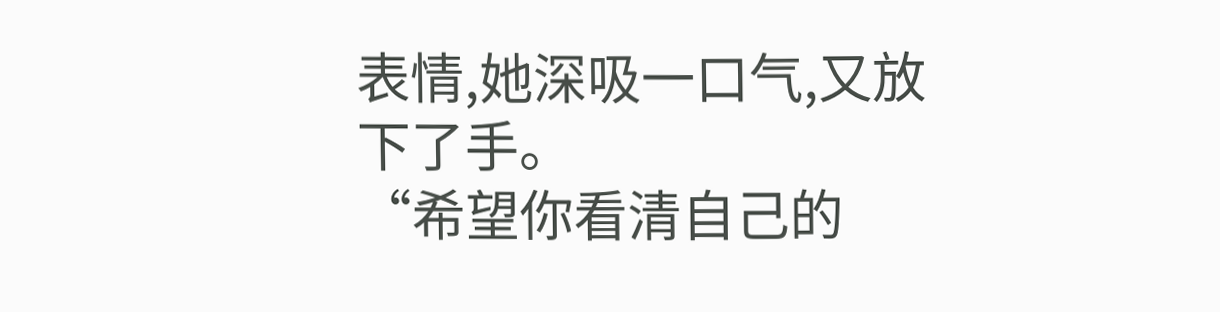表情,她深吸一口气,又放下了手。
“希望你看清自己的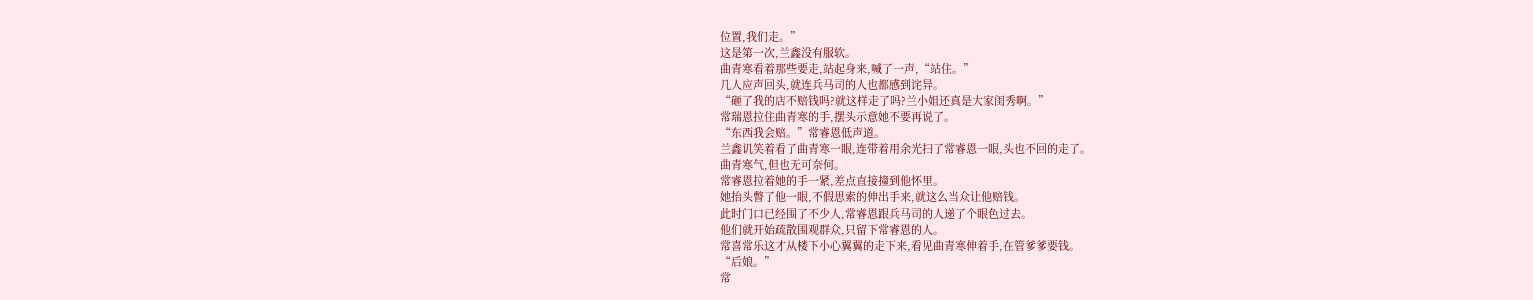位置,我们走。”
这是第一次,兰鑫没有服软。
曲青寒看着那些要走,站起身来,喊了一声,“站住。”
几人应声回头,就连兵马司的人也都感到诧异。
“砸了我的店不赔钱吗?就这样走了吗?兰小姐还真是大家闺秀啊。”
常瑞恩拉住曲青寒的手,摆头示意她不要再说了。
“东西我会赔。”常睿恩低声道。
兰鑫讥笑着看了曲青寒一眼,连带着用余光扫了常睿恩一眼,头也不回的走了。
曲青寒气,但也无可奈何。
常睿恩拉着她的手一紧,差点直接撞到他怀里。
她抬头瞥了他一眼,不假思索的伸出手来,就这么当众让他赔钱。
此时门口已经围了不少人,常睿恩跟兵马司的人递了个眼色过去。
他们就开始疏散围观群众,只留下常睿恩的人。
常喜常乐这才从楼下小心翼翼的走下来,看见曲青寒伸着手,在管爹爹要钱。
“后娘。”
常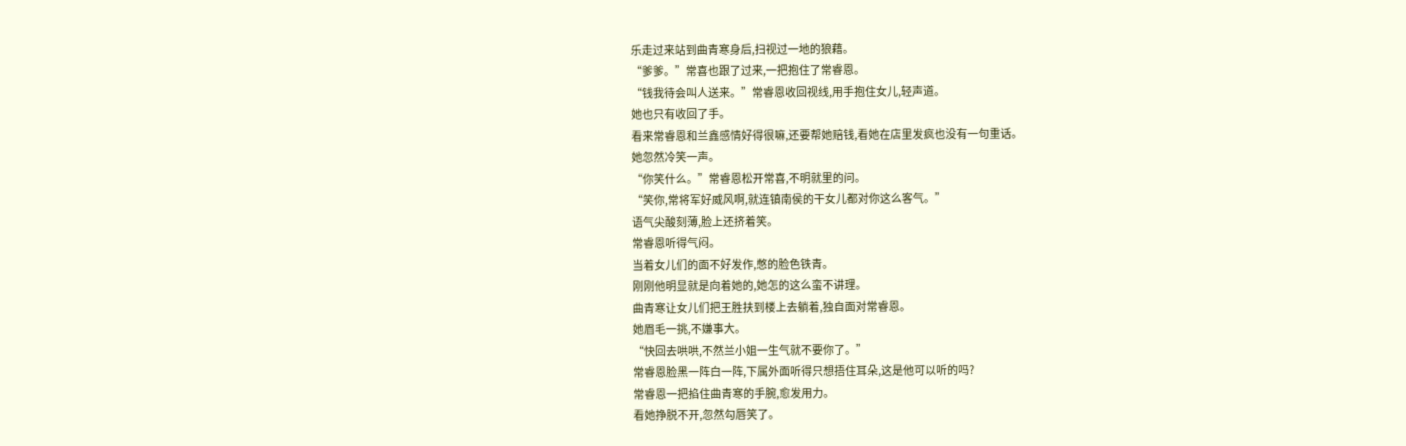乐走过来站到曲青寒身后,扫视过一地的狼藉。
“爹爹。”常喜也跟了过来,一把抱住了常睿恩。
“钱我待会叫人送来。”常睿恩收回视线,用手抱住女儿,轻声道。
她也只有收回了手。
看来常睿恩和兰鑫感情好得很嘛,还要帮她赔钱,看她在店里发疯也没有一句重话。
她忽然冷笑一声。
“你笑什么。”常睿恩松开常喜,不明就里的问。
“笑你,常将军好威风啊,就连镇南侯的干女儿都对你这么客气。”
语气尖酸刻薄,脸上还挤着笑。
常睿恩听得气闷。
当着女儿们的面不好发作,憋的脸色铁青。
刚刚他明显就是向着她的,她怎的这么蛮不讲理。
曲青寒让女儿们把王胜扶到楼上去躺着,独自面对常睿恩。
她眉毛一挑,不嫌事大。
“快回去哄哄,不然兰小姐一生气就不要你了。”
常睿恩脸黑一阵白一阵,下属外面听得只想捂住耳朵,这是他可以听的吗?
常睿恩一把掐住曲青寒的手腕,愈发用力。
看她挣脱不开,忽然勾唇笑了。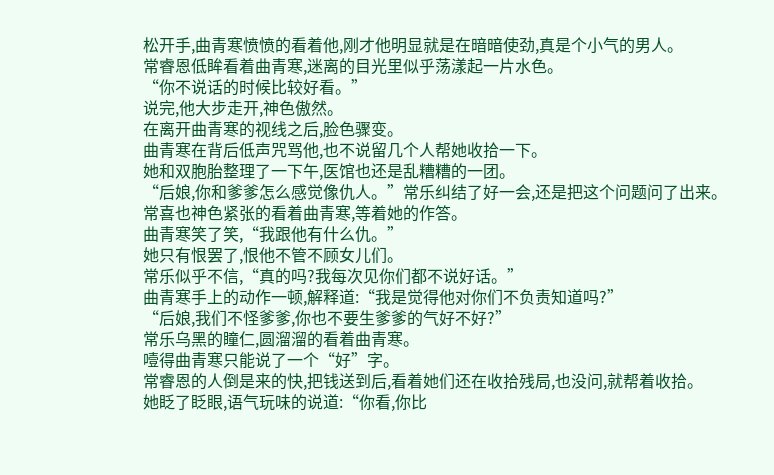松开手,曲青寒愤愤的看着他,刚才他明显就是在暗暗使劲,真是个小气的男人。
常睿恩低眸看着曲青寒,迷离的目光里似乎荡漾起一片水色。
“你不说话的时候比较好看。”
说完,他大步走开,神色傲然。
在离开曲青寒的视线之后,脸色骤变。
曲青寒在背后低声咒骂他,也不说留几个人帮她收拾一下。
她和双胞胎整理了一下午,医馆也还是乱糟糟的一团。
“后娘,你和爹爹怎么感觉像仇人。”常乐纠结了好一会,还是把这个问题问了出来。
常喜也神色紧张的看着曲青寒,等着她的作答。
曲青寒笑了笑,“我跟他有什么仇。”
她只有恨罢了,恨他不管不顾女儿们。
常乐似乎不信,“真的吗?我每次见你们都不说好话。”
曲青寒手上的动作一顿,解释道:“我是觉得他对你们不负责知道吗?”
“后娘,我们不怪爹爹,你也不要生爹爹的气好不好?”
常乐乌黑的瞳仁,圆溜溜的看着曲青寒。
噎得曲青寒只能说了一个“好”字。
常睿恩的人倒是来的快,把钱送到后,看着她们还在收拾残局,也没问,就帮着收拾。
她眨了眨眼,语气玩味的说道:“你看,你比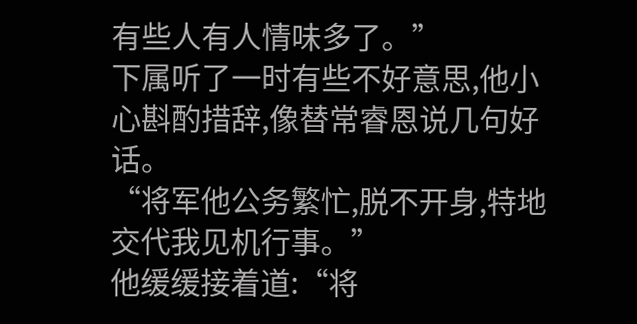有些人有人情味多了。”
下属听了一时有些不好意思,他小心斟酌措辞,像替常睿恩说几句好话。
“将军他公务繁忙,脱不开身,特地交代我见机行事。”
他缓缓接着道:“将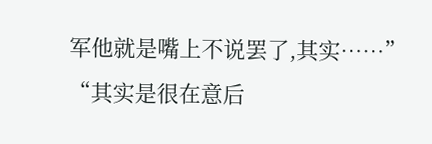军他就是嘴上不说罢了,其实……”
“其实是很在意后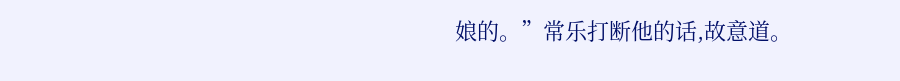娘的。”常乐打断他的话,故意道。